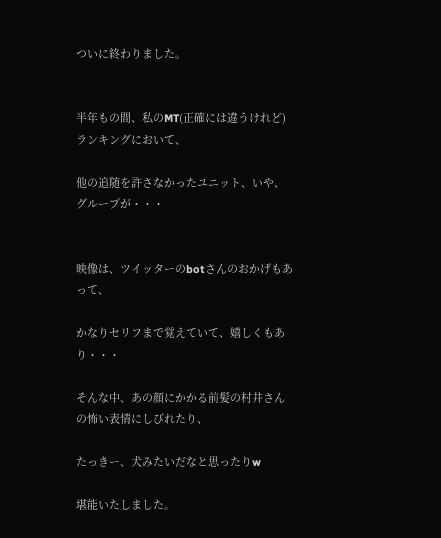ついに終わりました。


半年もの間、私のMT(正確には違うけれど)ランキングにおいて、

他の追随を許さなかったユニット、いや、グループが・・・


映像は、ツイッターのbotさんのおかげもあって、

かなりセリフまで覚えていて、嬉しくもあり・・・

そんな中、あの顔にかかる前髪の村井さんの怖い表情にしびれたり、

たっきー、犬みたいだなと思ったりw

堪能いたしました。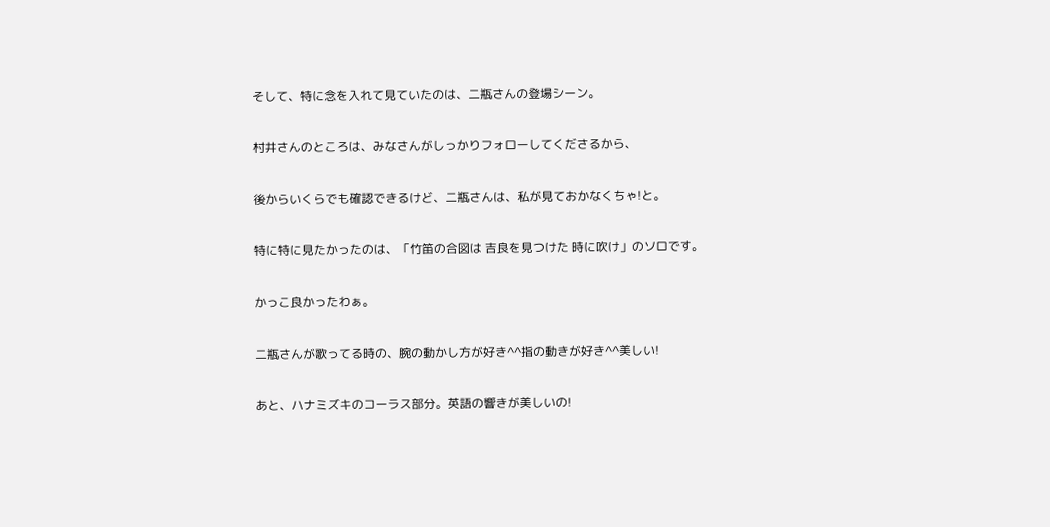そして、特に念を入れて見ていたのは、二瓶さんの登場シーン。

村井さんのところは、みなさんがしっかりフォローしてくださるから、

後からいくらでも確認できるけど、二瓶さんは、私が見ておかなくちゃ!と。

特に特に見たかったのは、「竹笛の合図は 吉良を見つけた 時に吹け」のソロです。

かっこ良かったわぁ。

二瓶さんが歌ってる時の、腕の動かし方が好き^^指の動きが好き^^美しい!

あと、ハナミズキのコーラス部分。英語の響きが美しいの!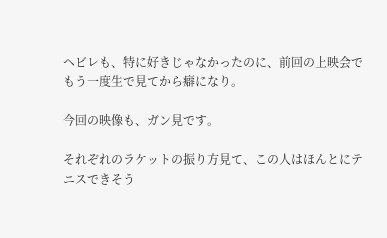ヘビレも、特に好きじゃなかったのに、前回の上映会でもう一度生で見てから癖になり。

今回の映像も、ガン見です。

それぞれのラケットの振り方見て、この人はほんとにテニスできそう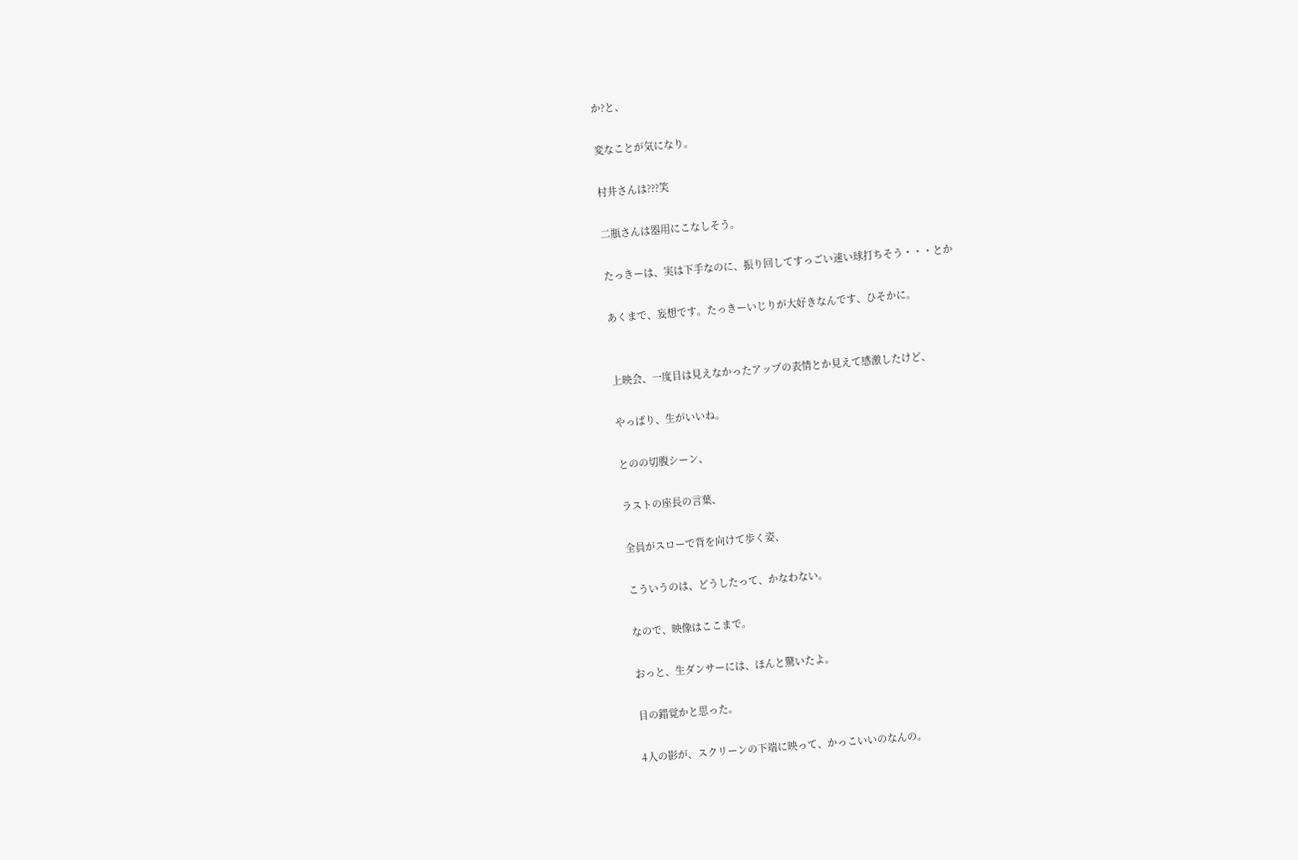か?と、

変なことが気になり。

村井さんは???笑

二瓶さんは器用にこなしそう。

たっきーは、実は下手なのに、振り回してすっごい速い球打ちそう・・・とか

あくまで、妄想です。たっきーいじりが大好きなんです、ひそかに。


上映会、一度目は見えなかったアップの表情とか見えて感激したけど、

やっぱり、生がいいね。

とのの切腹シーン、

ラストの座長の言葉、

全員がスローで背を向けて歩く姿、

こういうのは、どうしたって、かなわない。

なので、映像はここまで。

おっと、生ダンサーには、ほんと驚いたよ。

目の錯覚かと思った。

4人の影が、スクリーンの下端に映って、かっこいいのなんの。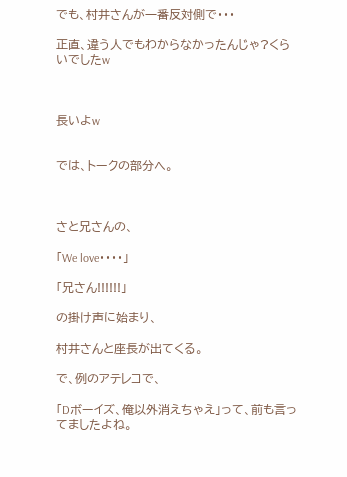でも、村井さんが一番反対側で・・・

正直、違う人でもわからなかったんじゃ?くらいでしたw



長いよw


では、トークの部分へ。



さと兄さんの、

「We love・・・・」

「兄さん!!!!!!」

の掛け声に始まり、

村井さんと座長が出てくる。

で、例のアテレコで、

「Dボーイズ、俺以外消えちゃえ」って、前も言ってましたよね。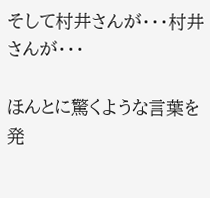そして村井さんが・・・村井さんが・・・

ほんとに驚くような言葉を発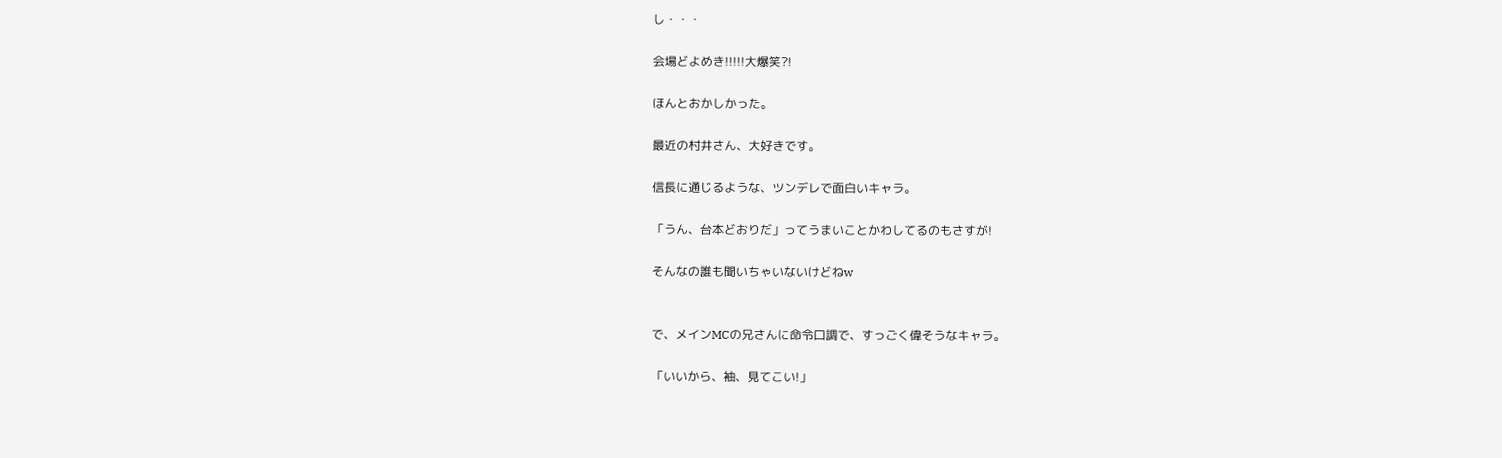し・・・

会場どよめき!!!!!大爆笑?!

ほんとおかしかった。

最近の村井さん、大好きです。

信長に通じるような、ツンデレで面白いキャラ。

「うん、台本どおりだ」ってうまいことかわしてるのもさすが!

そんなの誰も聞いちゃいないけどねw


で、メインMCの兄さんに命令口調で、すっごく偉そうなキャラ。

「いいから、袖、見てこい!」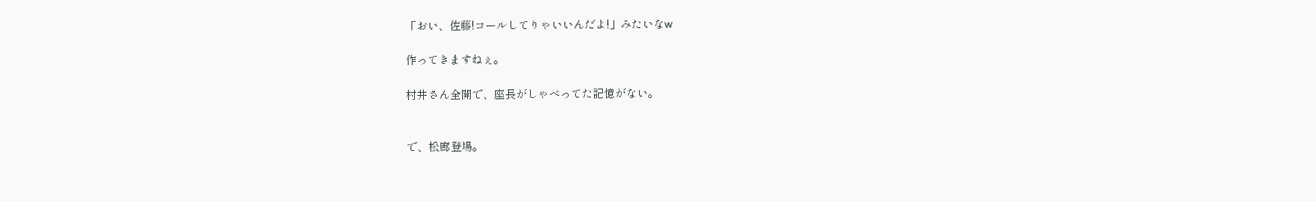「おい、佐藤!コールしてりゃいいんだよ!」みたいなw

作ってきますねぇ。

村井さん全開で、座長がしゃべってた記憶がない。


で、松廊登場。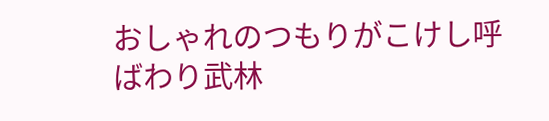おしゃれのつもりがこけし呼ばわり武林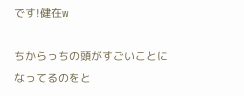です!健在w

ちからっちの頭がすごいことになってるのをと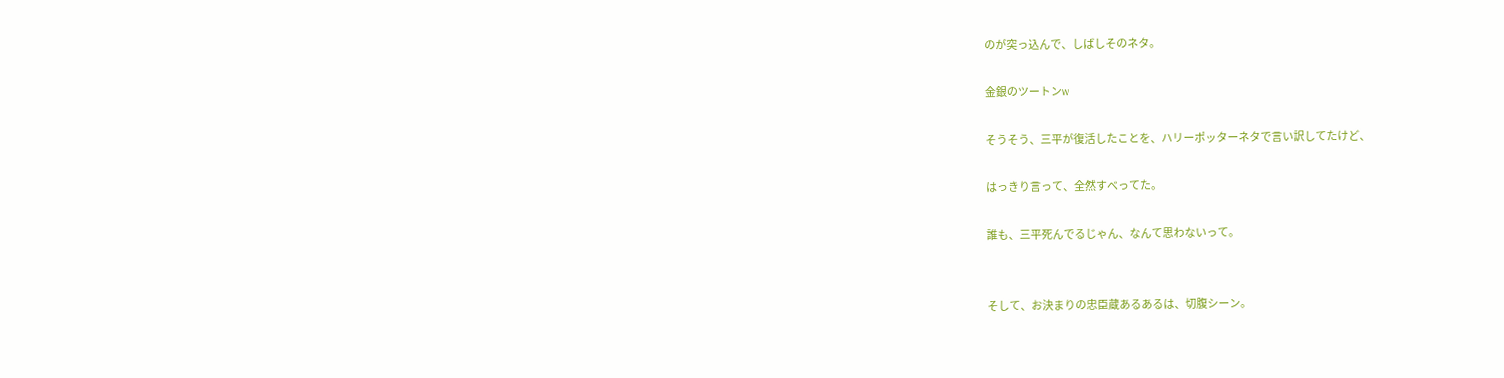のが突っ込んで、しばしそのネタ。

金銀のツートンw

そうそう、三平が復活したことを、ハリーポッターネタで言い訳してたけど、

はっきり言って、全然すべってた。

誰も、三平死んでるじゃん、なんて思わないって。


そして、お決まりの忠臣蔵あるあるは、切腹シーン。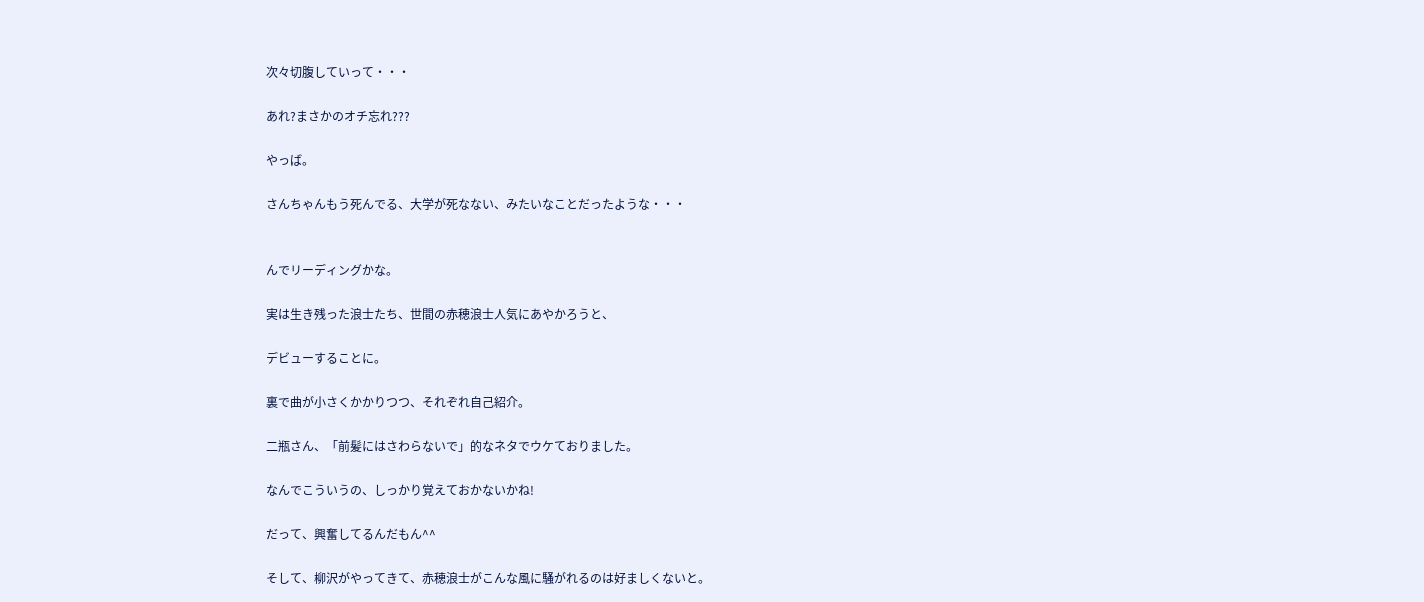次々切腹していって・・・

あれ?まさかのオチ忘れ???

やっば。

さんちゃんもう死んでる、大学が死なない、みたいなことだったような・・・


んでリーディングかな。

実は生き残った浪士たち、世間の赤穂浪士人気にあやかろうと、

デビューすることに。

裏で曲が小さくかかりつつ、それぞれ自己紹介。

二瓶さん、「前髪にはさわらないで」的なネタでウケておりました。

なんでこういうの、しっかり覚えておかないかね!

だって、興奮してるんだもん^^

そして、柳沢がやってきて、赤穂浪士がこんな風に騒がれるのは好ましくないと。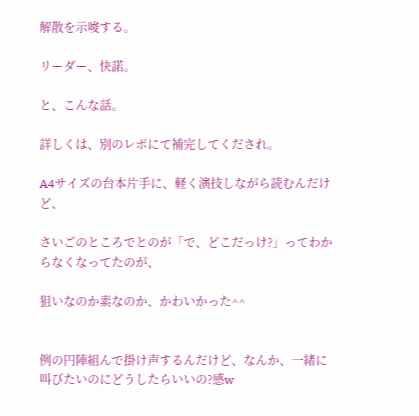解散を示唆する。

リーダー、快諾。

と、こんな話。

詳しくは、別のレポにて補完してくだされ。

A4サイズの台本片手に、軽く演技しながら読むんだけど、

さいごのところでとのが「で、どこだっけ?」ってわからなくなってたのが、

狙いなのか素なのか、かわいかった^^


例の円陣組んで掛け声するんだけど、なんか、一緒に叫びたいのにどうしたらいいの?感w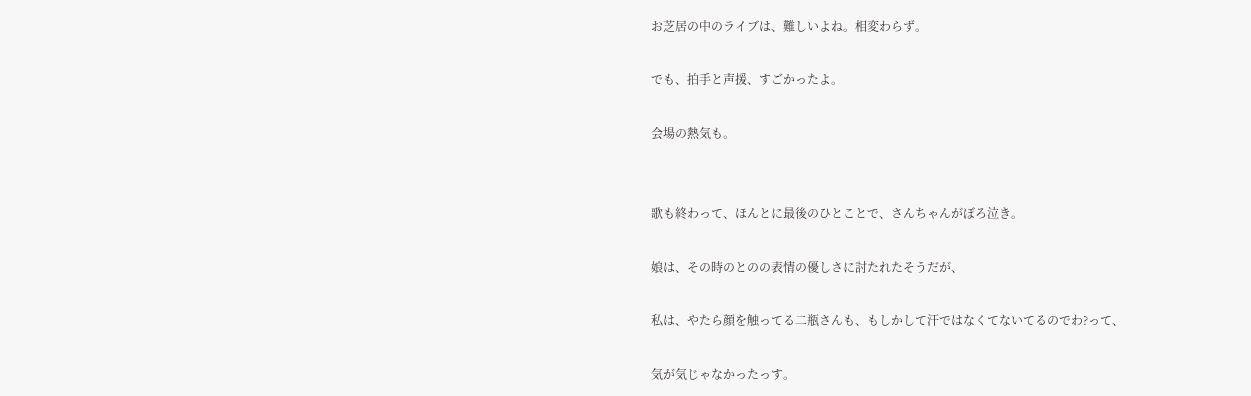お芝居の中のライブは、難しいよね。相変わらず。

でも、拍手と声援、すごかったよ。

会場の熱気も。


歌も終わって、ほんとに最後のひとことで、さんちゃんがぼろ泣き。

娘は、その時のとのの表情の優しさに討たれたそうだが、

私は、やたら顔を触ってる二瓶さんも、もしかして汗ではなくてないてるのでわ?って、

気が気じゃなかったっす。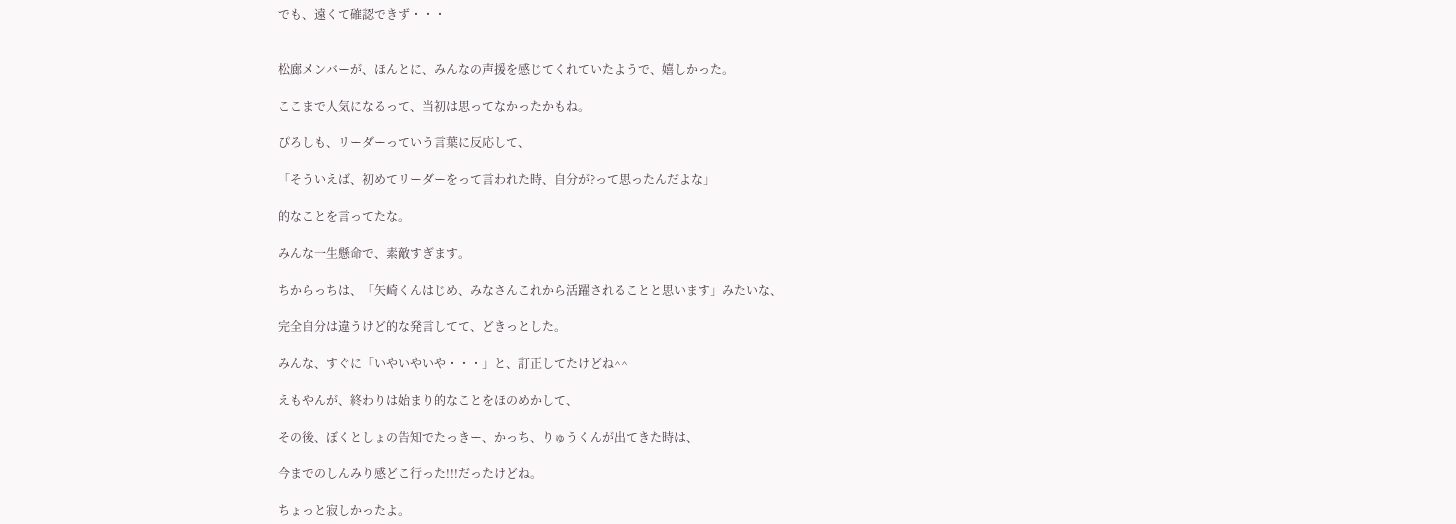でも、遠くて確認できず・・・


松廊メンバーが、ほんとに、みんなの声援を感じてくれていたようで、嬉しかった。

ここまで人気になるって、当初は思ってなかったかもね。

ぴろしも、リーダーっていう言葉に反応して、

「そういえば、初めてリーダーをって言われた時、自分が?って思ったんだよな」

的なことを言ってたな。

みんな一生懸命で、素敵すぎます。

ちからっちは、「矢崎くんはじめ、みなさんこれから活躍されることと思います」みたいな、

完全自分は違うけど的な発言してて、どきっとした。

みんな、すぐに「いやいやいや・・・」と、訂正してたけどね^^

えもやんが、終わりは始まり的なことをほのめかして、

その後、ぼくとしょの告知でたっきー、かっち、りゅうくんが出てきた時は、

今までのしんみり感どこ行った!!!だったけどね。

ちょっと寂しかったよ。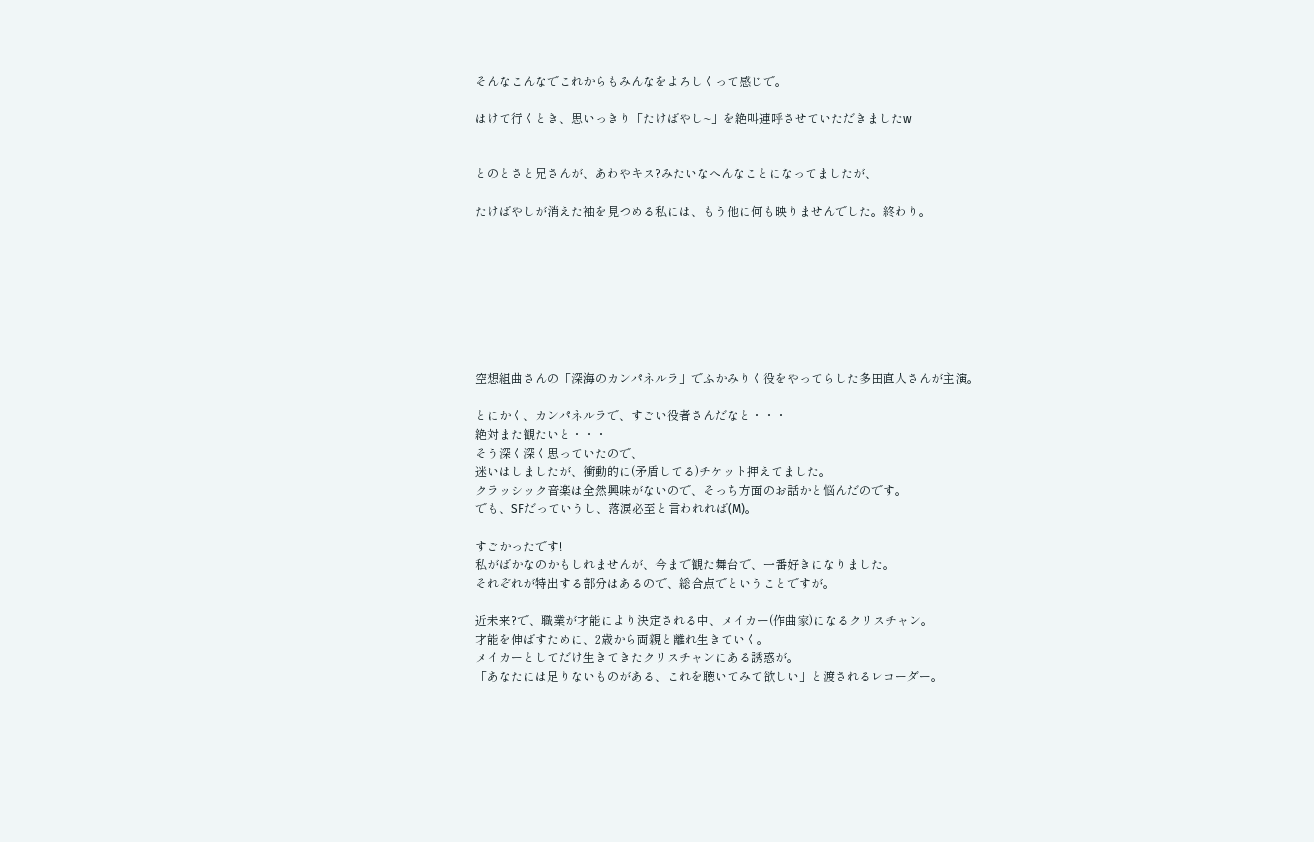そんなこんなでこれからもみんなをよろしくって感じで。

はけて行くとき、思いっきり「たけばやし~」を絶叫連呼させていただきましたw


とのとさと兄さんが、あわやキス?みたいなへんなことになってましたが、

たけばやしが消えた袖を見つめる私には、もう他に何も映りませんでした。終わり。








空想組曲さんの「深海のカンパネルラ」でふかみりく役をやってらした多田直人さんが主演。

とにかく、カンパネルラで、すごい役者さんだなと・・・
絶対また観たいと・・・
そう深く深く思っていたので、
迷いはしましたが、衝動的に(矛盾してる)チケット押えてました。
クラッシック音楽は全然興味がないので、そっち方面のお話かと悩んだのです。
でも、SFだっていうし、落涙必至と言われれば(M)。

すごかったです!
私がばかなのかもしれませんが、今まで観た舞台で、一番好きになりました。
それぞれが特出する部分はあるので、総合点でということですが。

近未来?で、職業が才能により決定される中、メイカー(作曲家)になるクリスチャン。
才能を伸ばすために、2歳から両親と離れ生きていく。
メイカーとしてだけ生きてきたクリスチャンにある誘惑が。
「あなたには足りないものがある、これを聴いてみて欲しい」と渡されるレコーダー。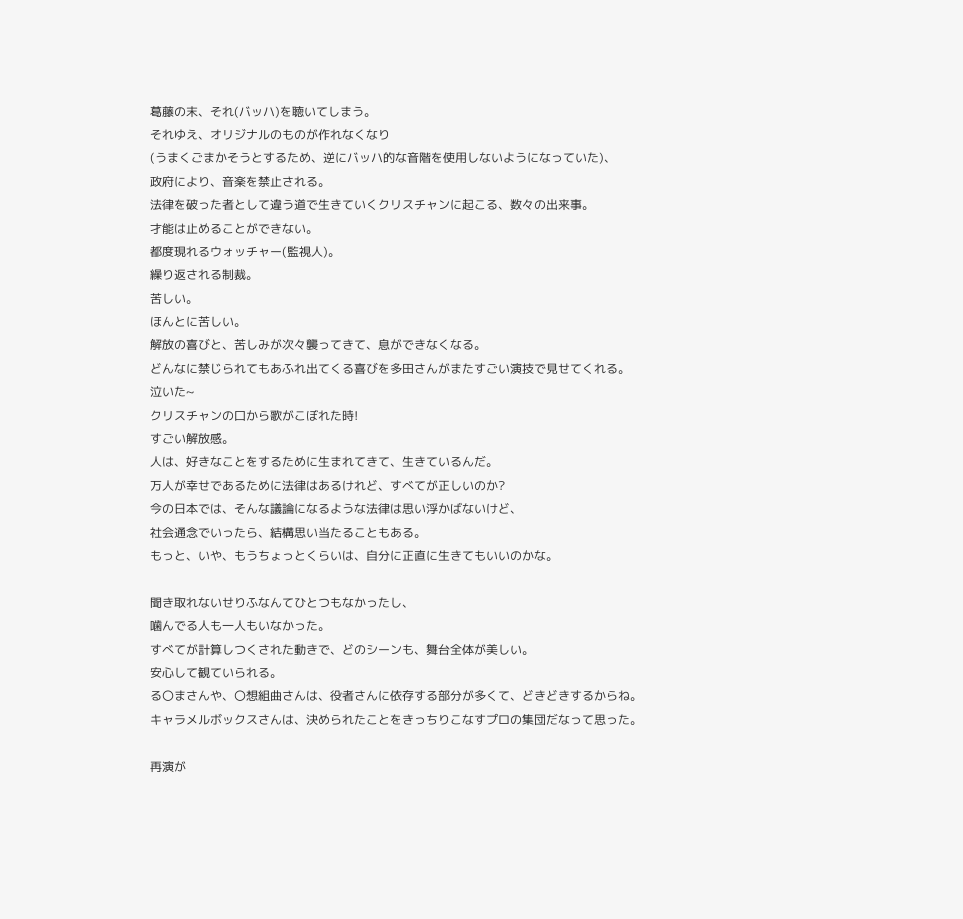葛藤の末、それ(バッハ)を聴いてしまう。
それゆえ、オリジナルのものが作れなくなり
(うまくごまかそうとするため、逆にバッハ的な音階を使用しないようになっていた)、
政府により、音楽を禁止される。
法律を破った者として違う道で生きていくクリスチャンに起こる、数々の出来事。
才能は止めることができない。
都度現れるウォッチャー(監視人)。
繰り返される制裁。
苦しい。
ほんとに苦しい。
解放の喜びと、苦しみが次々襲ってきて、息ができなくなる。
どんなに禁じられてもあふれ出てくる喜びを多田さんがまたすごい演技で見せてくれる。
泣いた~
クリスチャンの口から歌がこぼれた時!
すごい解放感。
人は、好きなことをするために生まれてきて、生きているんだ。
万人が幸せであるために法律はあるけれど、すべてが正しいのか?
今の日本では、そんな議論になるような法律は思い浮かばないけど、
社会通念でいったら、結構思い当たることもある。
もっと、いや、もうちょっとくらいは、自分に正直に生きてもいいのかな。

聞き取れないせりふなんてひとつもなかったし、
噛んでる人も一人もいなかった。
すべてが計算しつくされた動きで、どのシーンも、舞台全体が美しい。
安心して観ていられる。
る〇まさんや、〇想組曲さんは、役者さんに依存する部分が多くて、どきどきするからね。
キャラメルボックスさんは、決められたことをきっちりこなすプロの集団だなって思った。

再演が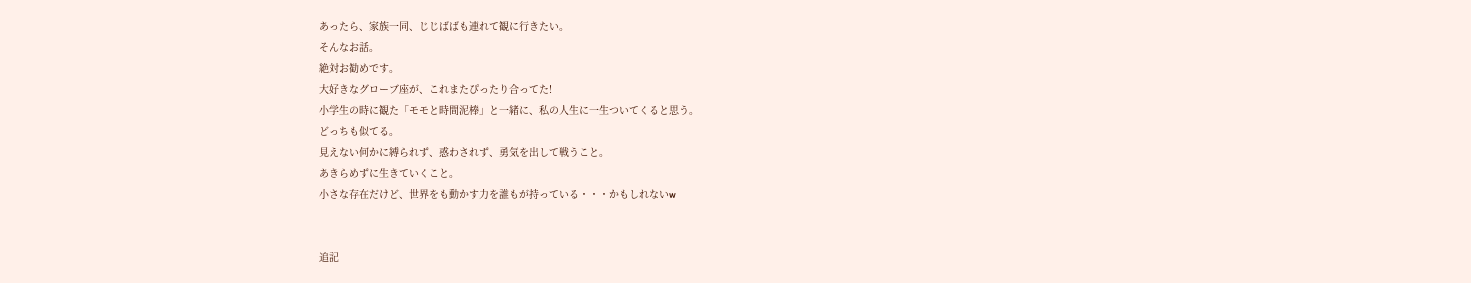あったら、家族一同、じじばばも連れて観に行きたい。
そんなお話。
絶対お勧めです。
大好きなグローブ座が、これまたぴったり合ってた!
小学生の時に観た「モモと時間泥棒」と一緒に、私の人生に一生ついてくると思う。
どっちも似てる。
見えない何かに縛られず、惑わされず、勇気を出して戦うこと。
あきらめずに生きていくこと。
小さな存在だけど、世界をも動かす力を誰もが持っている・・・かもしれないw


追記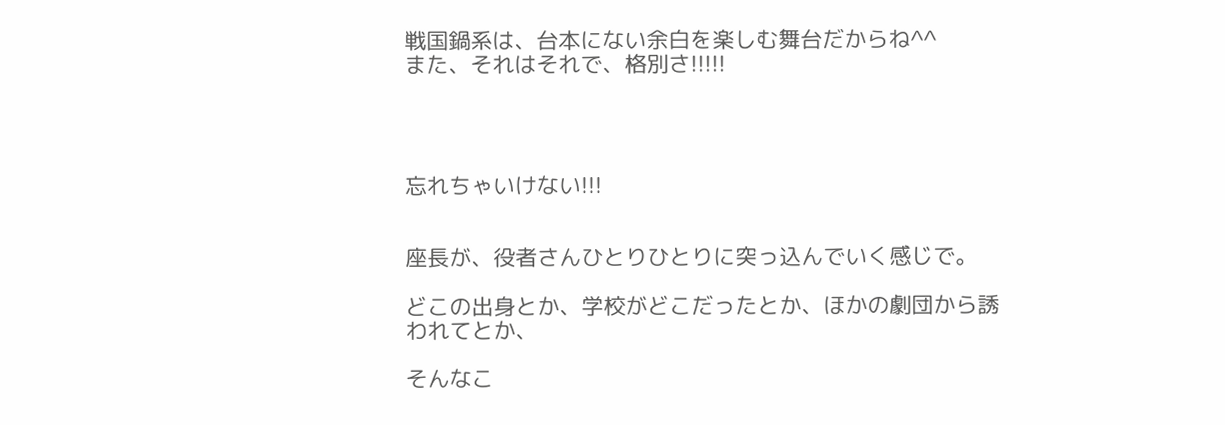戦国鍋系は、台本にない余白を楽しむ舞台だからね^^
また、それはそれで、格別さ!!!!!




忘れちゃいけない!!!


座長が、役者さんひとりひとりに突っ込んでいく感じで。

どこの出身とか、学校がどこだったとか、ほかの劇団から誘われてとか、

そんなこ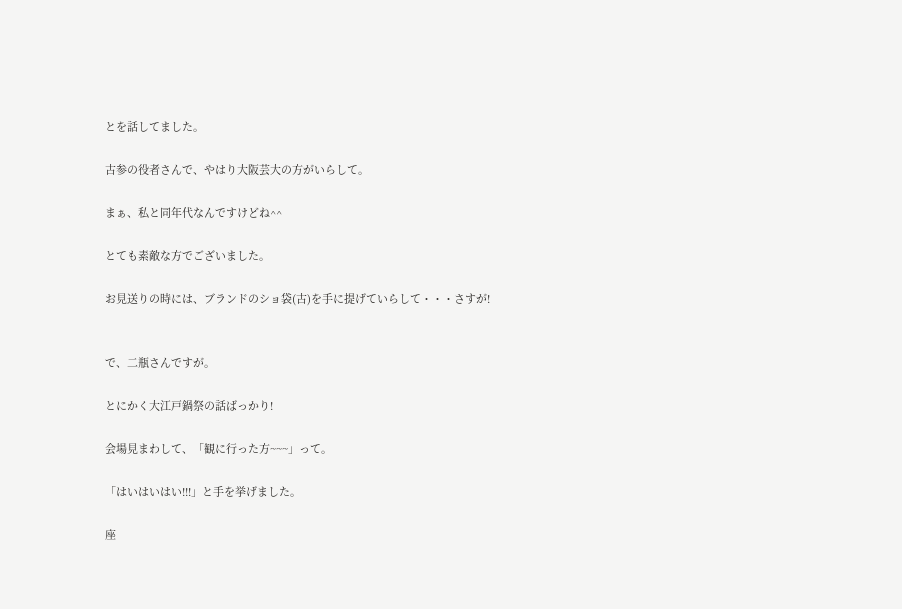とを話してました。

古参の役者さんで、やはり大阪芸大の方がいらして。

まぁ、私と同年代なんですけどね^^

とても素敵な方でございました。

お見送りの時には、ブランドのショ袋(古)を手に提げていらして・・・さすが!


で、二瓶さんですが。

とにかく大江戸鍋祭の話ばっかり!

会場見まわして、「観に行った方~~~」って。

「はいはいはい!!!」と手を挙げました。

座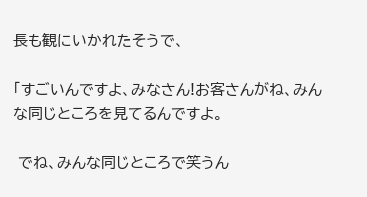長も観にいかれたそうで、

「すごいんですよ、みなさん!お客さんがね、みんな同じところを見てるんですよ。

 でね、みんな同じところで笑うん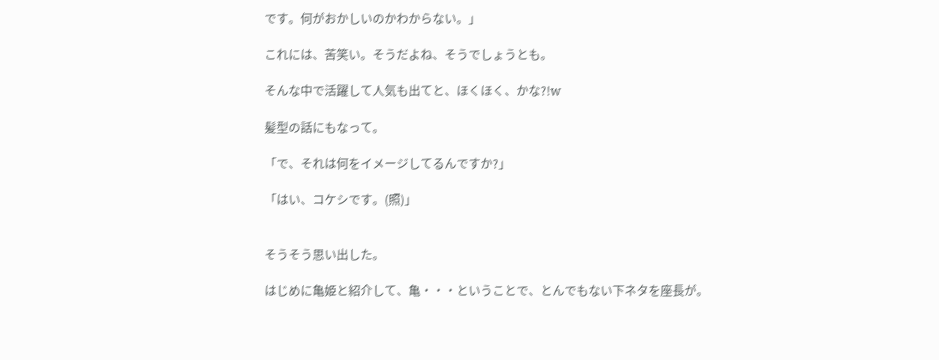です。何がおかしいのかわからない。」

これには、苦笑い。そうだよね、そうでしょうとも。

そんな中で活躍して人気も出てと、ほくほく、かな?!w

髪型の話にもなって。

「で、それは何をイメージしてるんですか?」

「はい、コケシです。(照)」


そうそう思い出した。

はじめに亀姫と紹介して、亀・・・ということで、とんでもない下ネタを座長が。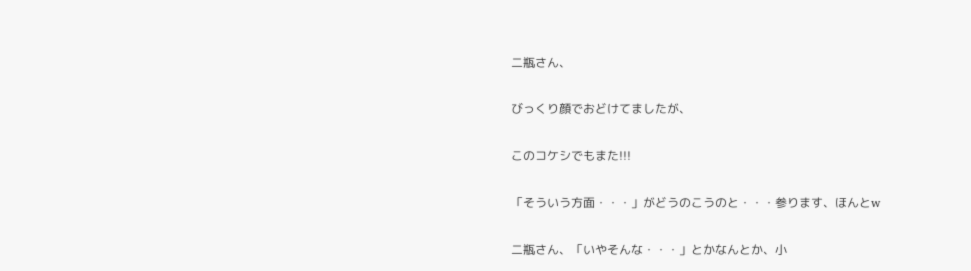二瓶さん、

びっくり顔でおどけてましたが、

このコケシでもまた!!!

「そういう方面・・・」がどうのこうのと・・・参ります、ほんとw

二瓶さん、「いやそんな・・・」とかなんとか、小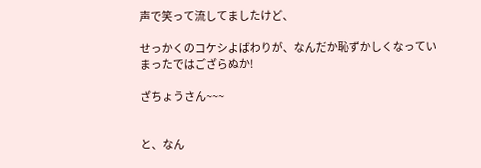声で笑って流してましたけど、

せっかくのコケシよばわりが、なんだか恥ずかしくなっていまったではござらぬか!

ざちょうさん~~~


と、なん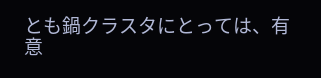とも鍋クラスタにとっては、有意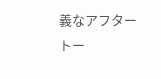義なアフタートー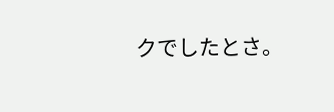クでしたとさ。